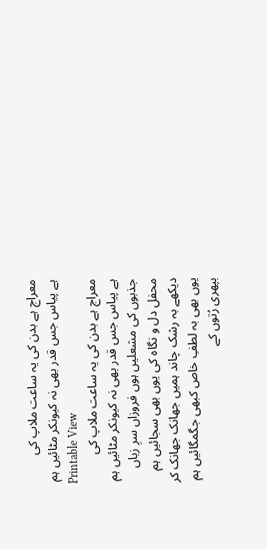معراج ہے بدن کی یہ ساعت ملاپ کی
ہے پیاس جس قدر بھی نہ کیونکر مٹائیں ہم
Printable View
معراج ہے بدن کی یہ ساعت ملاپ کی
ہے پیاس جس قدر بھی نہ کیونکر مٹائیں ہم
جذبوں کی مشعلیں ہوں فروزاں سرِ زباں
محفل دل و نگاہ کی یوں بھی سجائیں ہم
دیکھے بہ رشک چاند ہمیں جھانک جھانک کر
یوں بھی بہ لطفِ خاص کبھی جگمگائیں ہم
بپھری رُتوں کے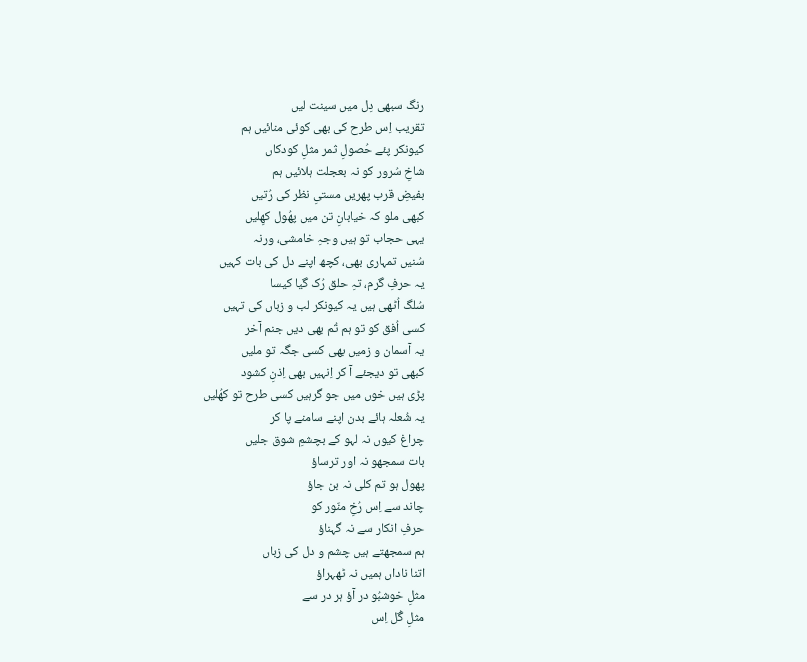رنگ سبھی دِل میں سینت لیں
تقریب اِس طرح کی بھی کوئی منائیں ہم
کیونکر پئے حُصولِ ثمر مثلِ کودکاں
شاخِ سُرور کو نہ بعجلت ہلائیں ہم
بفیضِ قرب پھریں مستیِ نظر کی رُتیں
کبھی ملو کہ خیابانِ تن میں پھُول کھِلیں
یہی حجاب تو ہیں وجہِ خامشی، ورنہ
سُنیں تمہاری بھی، کچھ اپنے دل کی بات کہیں
یہ حرفِ گرم، تہِ حلق رُک گیا کیسا
سُلگ اُٹھی ہیں یہ کیونکر لب و زباں کی تہیں
کسی اُفق کو تو ہم تُم بھی دیں جنم آخر
یہ آسمان و زمیں بھی کسی جگہ تو ملیں
کبھی تو دیجئے آ کر اِنہیں بھی اِذنِ کشود
پڑی ہیں خوں میں جو گرہیں کسی طرح تو کھُلیں
یہ شُعلہ ہائے بدن اپنے سامنے پا کر
چراغ کیوں نہ لہو کے بچشمِ شوق جلیں
بات سمجھو نہ اور ترساؤ
پھول ہو تم کلی نہ بن جاؤ
چاند سے اِس رُخِ منّور کو
حرفِ انکار سے نہ گہناؤ
ہم سمجھتے ہیں چشم و دل کی زباں
اتنا ناداں ہمیں نہ ٹھہراؤ
مثلِ خوشبُو در آؤ ہر در سے
مثلِ گُل اِس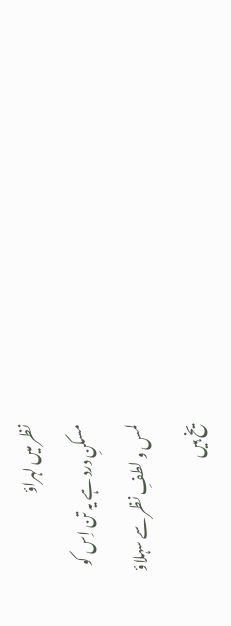نظر میں لہراؤ
مسکنِ درد ہے یہ تن اِس کو
لمس و لطفِ نظر سے سہلاؤ
یخ ہیں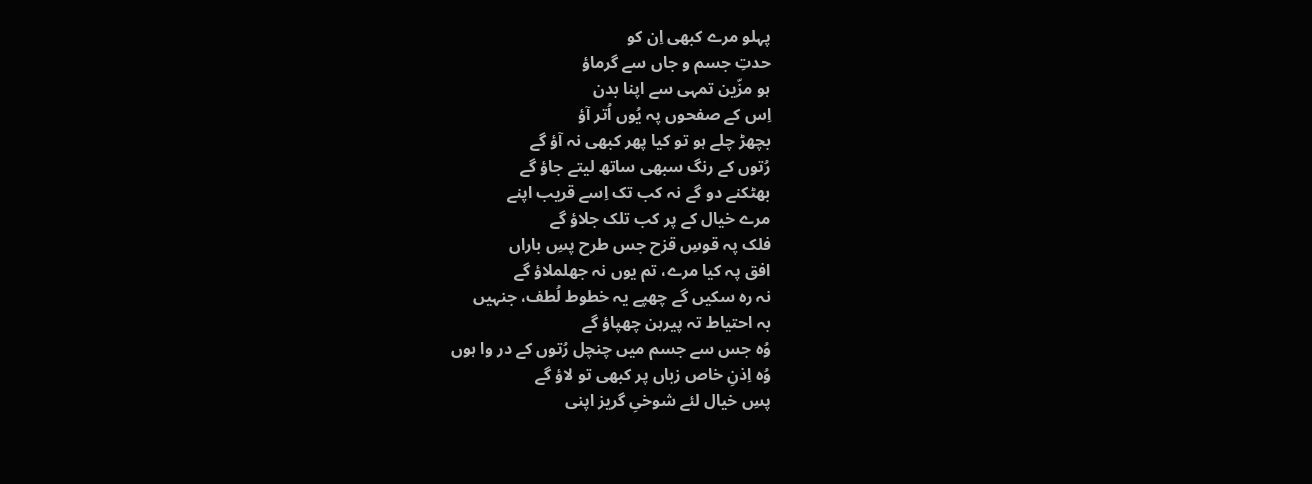پہلو مرے کبھی اِن کو
حدتِ جسم و جاں سے گرماؤ
ہو مزّین تمہی سے اپنا بدن
اِس کے صفحوں پہ یُوں اُتر آؤ
بچھڑ چلے ہو تو کیا پھر کبھی نہ آؤ گے
رُتوں کے رنگ سبھی ساتھ لیتے جاؤ گے
بھٹکنے دو گے نہ کب تک اِسے قریب اپنے
مرے خیال کے پر کب تلک جلاؤ گے
فلک پہ قوسِ قزح جس طرح پسِ باراں
افق پہ کیا مرے، تم یوں نہ جھلملاؤ گے
نہ رہ سکیں گے چھپے یہ خطوط لُطف، جنہیں
بہ احتیاط تہ پیرہن چھپاؤ گے
وُہ جس سے جسم میں چنچل رُتوں کے در وا ہوں
وُہ اِذنِ خاص زباں پر کبھی تو لاؤ گے
پسِ خیال لئے شوخیِ گریز اپنی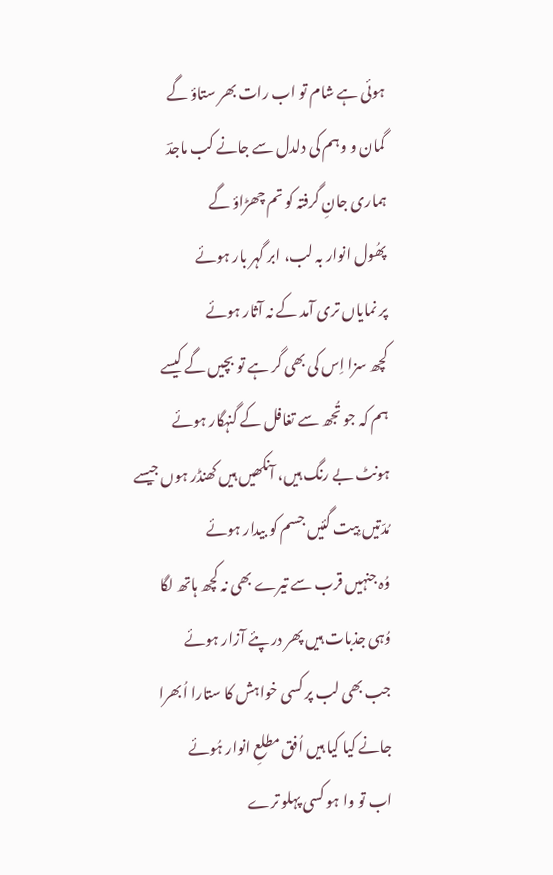ہوئی ہے شام تو اب رات بھر ستاؤ گے
گمان و وہم کی دلدل سے جانے کب ماجدؔ
ہماری جانِ گرفتہ کو تم چھڑاؤ گے
پھُول انوار بہ لب، ابر گہر بار ہوئے
پر نمایاں تری آمد کے نہ آثار ہوئے
کچھ سزا اِس کی بھی گر ہے تو بچیں گے کیسے
ہم کہ جو تُجھ سے تغافل کے گنہگار ہوئے
ہونٹ بے رنگ ہیں، آنکھیں ہیں کھنڈر ہوں جیسے
مُدّتیں بِیت گئیں جسم کو بیدار ہوئے
وُہ جنہیں قرب سے تیرے بھی نہ کچھ ہاتھ لگا
وُہی جذبات ہیں پھر در پئے آزار ہوئے
جب بھی لب پر کسی خواہش کا ستارا اُبھرا
جانے کیا کیا ہیں اُفق مطلعِ انوار ہُوئے
اب تو وا ہو کسی پہلو ترے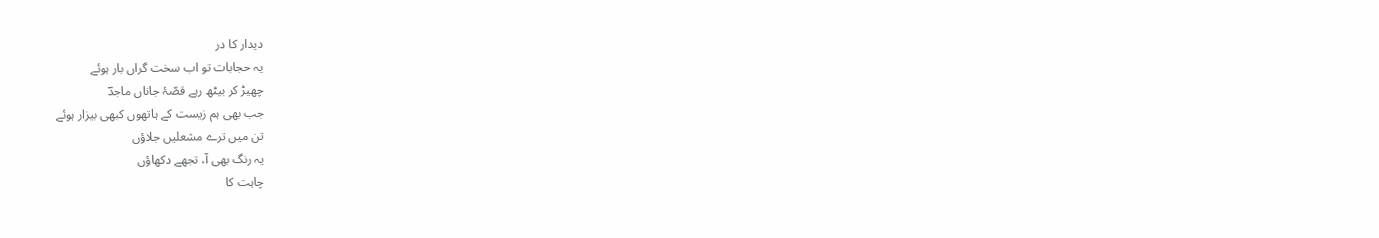دیدار کا در
یہ حجابات تو اب سخت گراں بار ہوئے
چھیڑ کر بیٹھ رہے قصّۂ جاناں ماجدؔ
جب بھی ہم زیست کے ہاتھوں کبھی بیزار ہوئے
تن میں ترے مشعلیں جلاؤں
یہ رنگ بھی آ، تجھے دکھاؤں
چاہت کا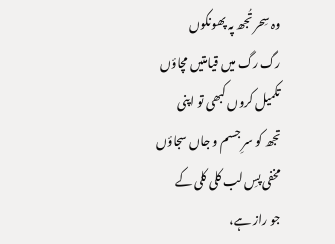وہ سِحر تُجھ پہ پھونکوں
رگ رگ میں قیامتیں مچاؤں
تکمیل کروں کبھی تو اپنی
تجھ کو سرِ جسم و جاں سجاؤں
مخفی پسِ لب کلی کلی کے
جو راز ہے،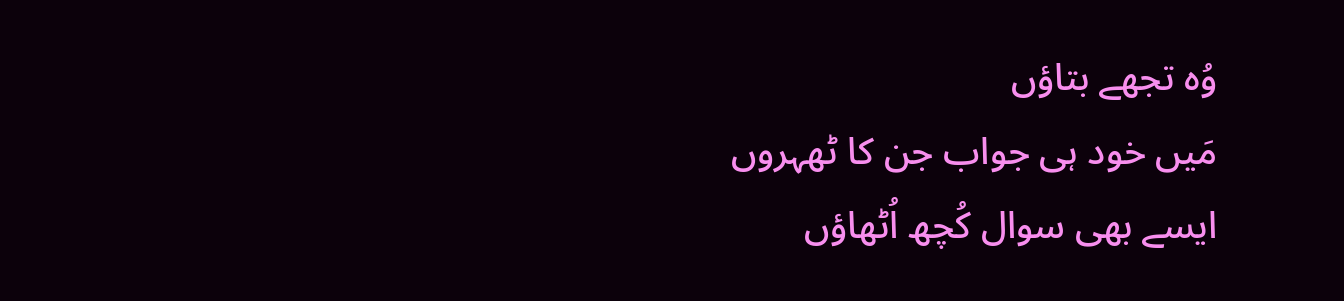وُہ تجھے بتاؤں
مَیں خود ہی جواب جن کا ٹھہروں
ایسے بھی سوال کُچھ اُٹھاؤں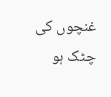غنچوں کی چٹک ہو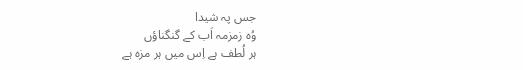جس پہ شیدا
وُہ زمزمہ اَب کے گنگناؤں
ہر لُطف ہے اِس میں ہر مزہ ہے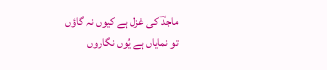ماجدؔ کی غزل ہے کیوں نہ گاؤں
تو نمایاں ہے یُوں نگاروں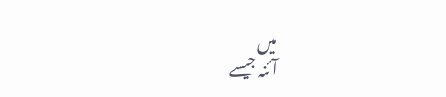میں
آئنہ جیسے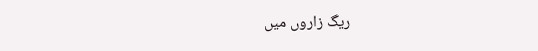ریگ زاروں میں